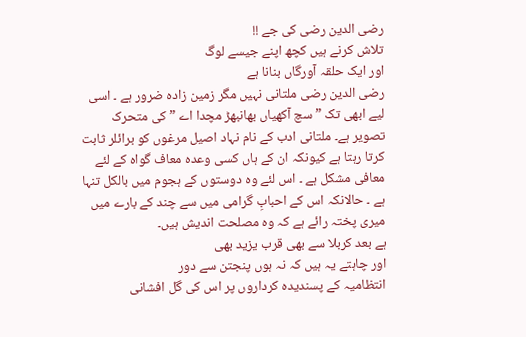رضی الدین رضی کی جے !!
تلاش کرنے ہیں کچھ اپنے جیسے لوگ
اور ایک حلقہ آورگاں بنانا ہے
رضی الدین رضی ملتانی نہیں مگر زمین زادہ ضرور ہے ۔ اسی لیے ابھی تک ” سچ آکھیاں بھانبھڑ مچدا اے ” کی متحرک تصویر ہے۔ ملتانی ادب کے نام نہاد اصیل مرغوں کو برائلر ثابت کرتا رہتا ہے کیونکہ ان کے ہاں کسی وعدہ معاف گواہ کے لئے معافی مشکل ہے ۔ اس لئے وہ دوستوں کے ہجوم میں بالکل تنہا ہے ۔ حالانکہ اس کے احبابِ گرامی میں سے چند کے بارے میں میری پختہ رائے ہے کہ وہ مصلحت اندیش ہیں۔
ہے بعد کربلا سے بھی قرب یزید بھی
اور چاہتے یہ ہیں کہ نہ ہوں پنجتن سے دور
انتظامیہ کے پسندیدہ کرداروں پر اس کی گل افشانی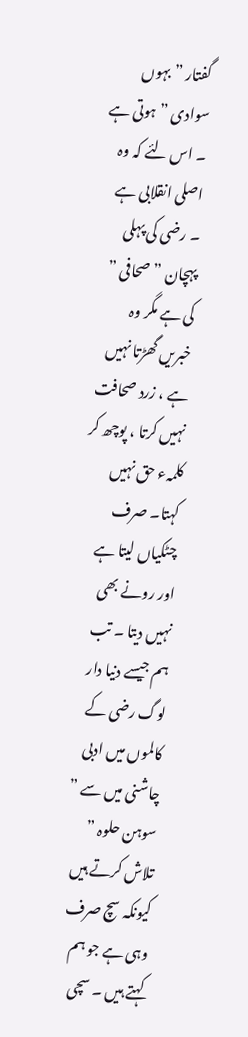گفتار ” بہوں سوادی ” ہوتی ہے ۔ اس لئے کہ وہ اصلی انقلابی ہے ۔ رضی کی پہلی پہچان ” صحافی ” کی ہے مگر وہ خبریں گھڑتا نہیں ہے ، زرد صحافت نہیں کرتا ، پوچھ کر کلمہء حق نہیں کہتا۔ صرف چٹکیاں لیتا ہے اور رونے بھی نہیں دیتا ۔ تب ہم جیسے دنیا دار لوگ رضی کے کالموں میں ادبی چاشنی میں سے ” سوہن حلوہ ” تلاش کرتے ہیں کیونکہ سچ صرف وہی ہے جو ہم کہتے ہیں ۔ سچی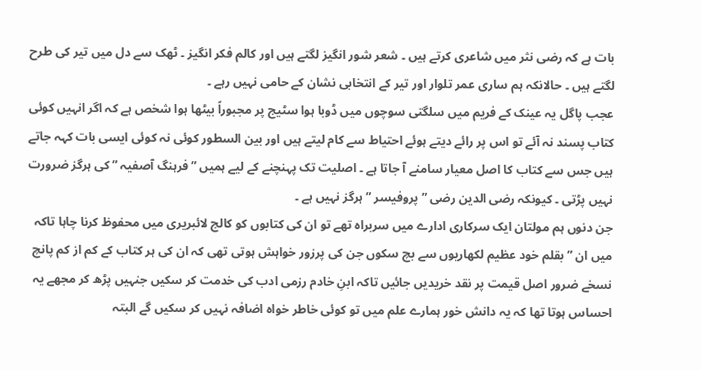بات ہے کہ رضی نثر میں شاعری کرتے ہیں ۔ شعر شور انگیز لگتے ہیں اور کالم فکر انگیز ۔ ٹھک سے دل میں تیر کی طرح لگتے ہیں ۔ حالانکہ ہم ساری عمر تلوار اور تیر کے انتخابی نشان کے حامی نہیں رہے ۔
عجب پاگل یہ عینک کے فریم میں سلگتی سوچوں میں ڈوبا ہوا سٹیج پر مجبوراً بیٹھا ہوا شخص ہے کہ اگر انہیں کوئی کتاب پسند نہ آئے تو اس پر رائے دیتے ہوئے احتیاط سے کام لیتے ہیں اور بین السطور کوئی نہ کوئی ایسی بات کہہ جاتے ہیں جس سے کتاب کا اصل معیار سامنے آ جاتا ہے ۔ اصلیت تک پہنچنے کے لیے ہمیں ” فرہنگ آصفیہ ” کی ہرگز ضرورت نہیں پڑتی ۔ کیونکہ رضی الدین رضی ” پروفیسر ” ہرگز نہیں ہے ۔
جن دنوں ہم مولتان ایک سرکاری ادارے میں سربراہ تھے تو ان کی کتابوں کو کالج لائبریری میں محفوظ کرنا چاہا تاکہ میں ان ” بقلم خود عظیم لکھاریوں سے بچ سکوں جن کی پرزور خواہش ہوتی تھی کہ ان کی ہر کتاب کے کم از کم پانچ نسخے ضرور اصل قیمت پر نقد خریدیں جائیں تاکہ ابنِ خادم رزمی ادب کی خدمت کر سکیں جنہیں پڑھ کر مجھے یہ احساس ہوتا تھا کہ یہ دانش خور ہمارے علم میں تو کوئی خاطر خواہ اضافہ نہیں کر سکیں گے البتہ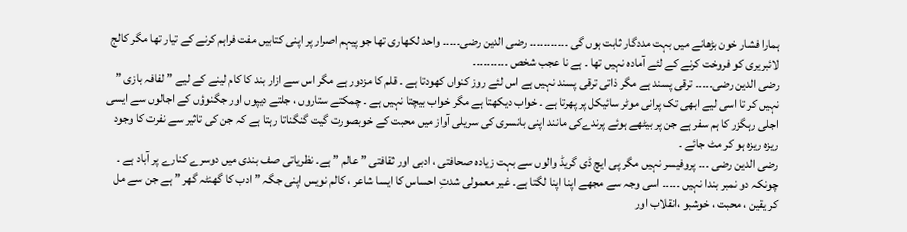ہمارا فشار خون بڑھانے میں بہت مددگار ثابت ہوں گی ۔۔۔۔۔۔۔۔۔۔۔ رضی الدین رضی۔۔۔۔۔ واحد لکھاری تھا جو پیہم اصرار پر اپنی کتابیں مفت فراہم کرنے کے تیار تھا مگر کالج لائبریری کو فروخت کرنے کے لئے آمادہ نہیں تھا ۔ ہے نا عجب شخص ۔۔۔۔۔۔۔۔۔۔
رضی الدین رضی۔۔۔۔۔ ترقی پسند ہے مگر ذاتی ترقی پسند نہیں ہے اس لئے روز کنواں کھودتا ہے ۔ قلم کا مزدور ہے مگر اس سے ازار بند کا کام لینے کے لیے ” لفافہ بازی ” نہیں کر تا اسی لیے ابھی تک پرانی موٹر سائیکل پر پھرتا ہے ۔ خواب دیکھتا ہے مگر خواب بیچتا نہیں ہے ۔ چمکتے ستاروں ، جلتے دیپوں اور جگنوؤں کے اجالوں سے ایسی اجلی رہگزر کا ہم سفر ہے جن پر بیٹھے ہوئے پرندےکی مانند اپنی بانسری کی سریلی آواز میں محبت کے خوبصورت گیت گنگناتا رہتا ہے کہ جن کی تاثیر سے نفرت کا وجود ریزہ ریزہ ہو کر مٹ جائے ۔
رضی الدین رضی ۔۔۔ پروفیسر نہیں مگر پی ایچ ڈی گریڈ والوں سے بہت زیادہ صحافتی ، ادبی اور ثقافتی ” عالم ” ہے۔ نظریاتی صف بندی میں دوسرے کنارے پر آباد ہے ۔ چونکہ دو نمبر بندا نہیں ۔۔۔۔۔ اسی وجہ سے مجھے اپنا اپنا لگتا ہے۔ غیر معمولی شدتِ احساس کا ایسا شاعر ، کالم نویس اپنی جگہ ” ادب کا گھنٹہ گھر ” ہے جن سے مل کر یقین ، محبت ، خوشبو ،انقلاب اور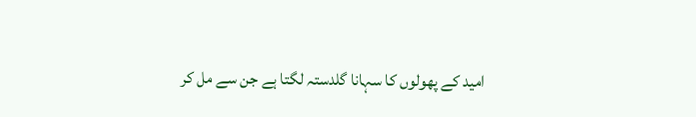امید کے پھولوں کا سہانا گلدستہ لگتا ہے جن سے مل کر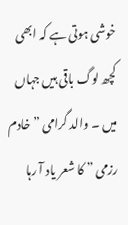خوشی ہوتی ہے کہ ابھی کچھ لوگ باقی ہیں جہاں میں ۔ والد گرامی ” خادم رزمی ” کا شعر یاد آ رہا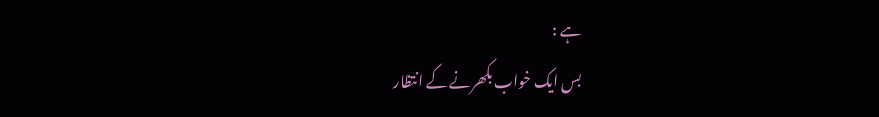ہے :
بس ایک خواب بکھرنے کے انتظار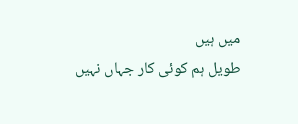میں ہیں
طویل ہم کوئی کار جہاں نہیں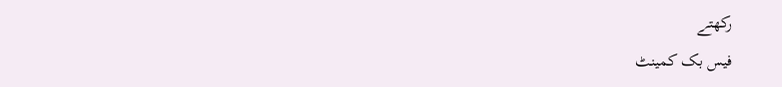رکھتے
فیس بک کمینٹ